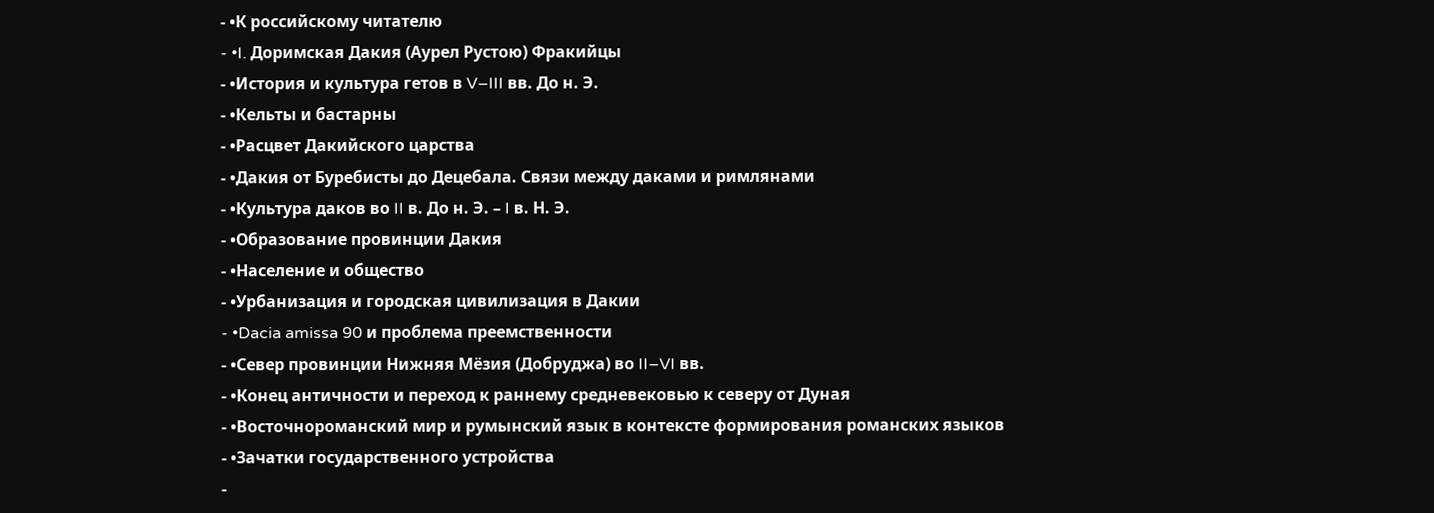- •К российскому читателю
- •I. Доримская Дакия (Аурел Рустою) Фракийцы
- •История и культура гетов в V–III вв. До н. Э.
- •Кельты и бастарны
- •Расцвет Дакийского царства
- •Дакия от Буребисты до Децебала. Связи между даками и римлянами
- •Культура даков во II в. До н. Э. – I в. Н. Э.
- •Образование провинции Дакия
- •Население и общество
- •Урбанизация и городская цивилизация в Дакии
- •Dacia amissa 90 и проблема преемственности
- •Север провинции Нижняя Мёзия (Добруджа) во II–VI вв.
- •Конец античности и переход к раннему средневековью к северу от Дуная
- •Восточнороманский мир и румынский язык в контексте формирования романских языков
- •Зачатки государственного устройства
-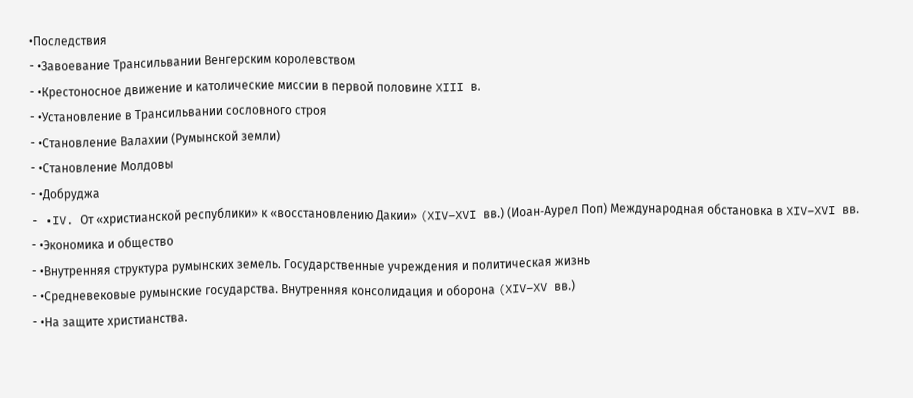•Последствия
- •Завоевание Трансильвании Венгерским королевством
- •Крестоносное движение и католические миссии в первой половине XIII в.
- •Установление в Трансильвании сословного строя
- •Становление Валахии (Румынской земли)
- •Становление Молдовы
- •Добруджа
- •IV. От «христианской республики» к «восстановлению Дакии» (XIV–XVI вв.) (Иоан‑Аурел Поп) Международная обстановка в XIV–XVI вв.
- •Экономика и общество
- •Внутренняя структура румынских земель. Государственные учреждения и политическая жизнь
- •Средневековые румынские государства. Внутренняя консолидация и оборона (XIV–XV вв.)
- •На защите христианства.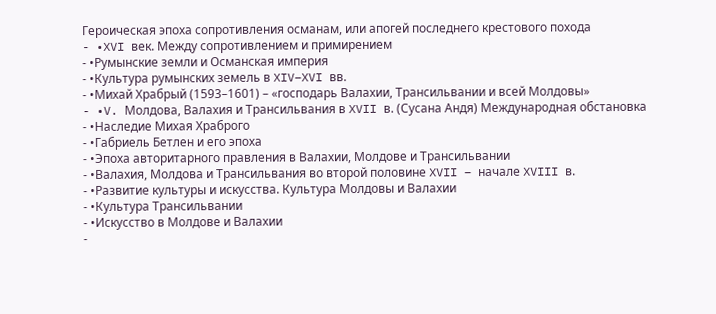Героическая эпоха сопротивления османам, или апогей последнего крестового похода
- •XVI век. Между сопротивлением и примирением
- •Румынские земли и Османская империя
- •Культура румынских земель в XIV–XVI вв.
- •Михай Храбрый (1593–1601) – «господарь Валахии, Трансильвании и всей Молдовы»
- •V. Молдова, Валахия и Трансильвания в XVII в. (Сусана Андя) Международная обстановка
- •Наследие Михая Храброго
- •Габриель Бетлен и его эпоха
- •Эпоха авторитарного правления в Валахии, Молдове и Трансильвании
- •Валахия, Молдова и Трансильвания во второй половине XVII – начале XVIII в.
- •Развитие культуры и искусства. Культура Молдовы и Валахии
- •Культура Трансильвании
- •Искусство в Молдове и Валахии
-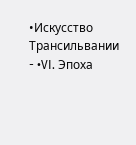•Искусство Трансильвании
- •VI. Эпоха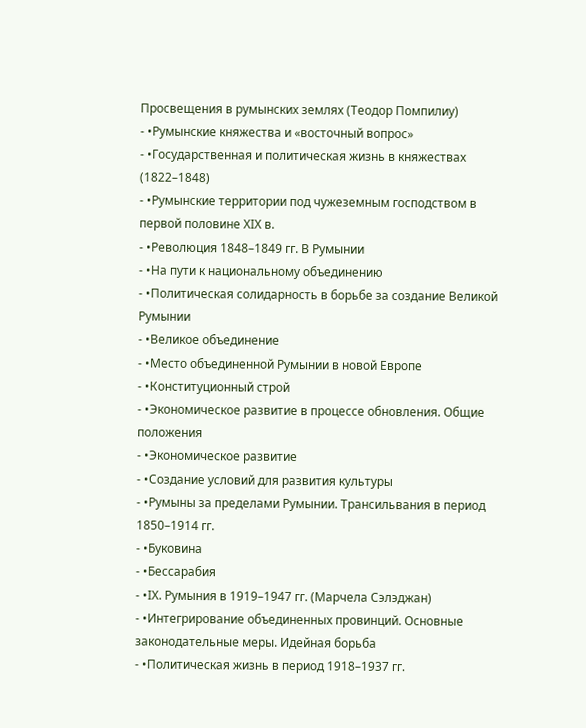Просвещения в румынских землях (Теодор Помпилиу)
- •Румынские княжества и «восточный вопрос»
- •Государственная и политическая жизнь в княжествах (1822–1848)
- •Румынские территории под чужеземным господством в первой половине XIX в.
- •Революция 1848–1849 гг. В Румынии
- •На пути к национальному объединению
- •Политическая солидарность в борьбе за создание Великой Румынии
- •Великое объединение
- •Место объединенной Румынии в новой Европе
- •Конституционный строй
- •Экономическое развитие в процессе обновления. Общие положения
- •Экономическое развитие
- •Создание условий для развития культуры
- •Румыны за пределами Румынии. Трансильвания в период 1850–1914 гг.
- •Буковина
- •Бессарабия
- •IX. Румыния в 1919–1947 гг. (Марчела Сэлэджан)
- •Интегрирование объединенных провинций. Основные законодательные меры. Идейная борьба
- •Политическая жизнь в период 1918–1937 гг.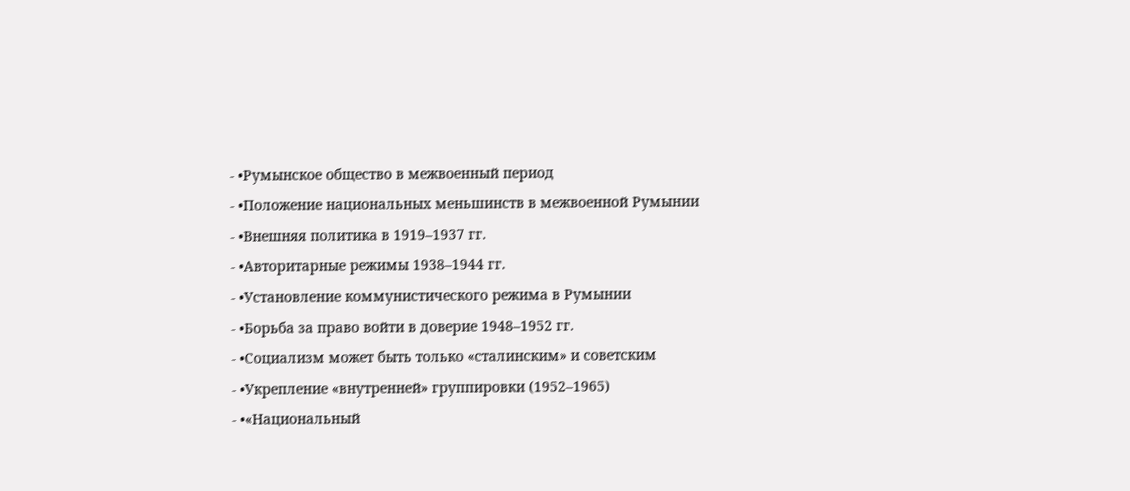- •Румынское общество в межвоенный период
- •Положение национальных меньшинств в межвоенной Румынии
- •Внешняя политика в 1919–1937 гг.
- •Авторитарные режимы 1938–1944 гг.
- •Установление коммунистического режима в Румынии
- •Борьба за право войти в доверие 1948–1952 гг.
- •Социализм может быть только «сталинским» и советским
- •Укрепление «внутренней» группировки (1952–1965)
- •«Национальный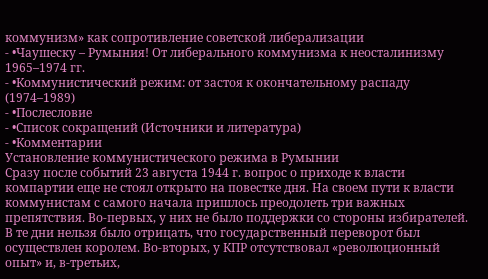коммунизм» как сопротивление советской либерализации
- •Чаушеску – Румыния! От либерального коммунизма к неосталинизму 1965–1974 гг.
- •Коммунистический режим: от застоя к окончательному распаду (1974–1989)
- •Послесловие
- •Список сокращений (Источники и литература)
- •Комментарии
Установление коммунистического режима в Румынии
Сразу после событий 23 августа 1944 г. вопрос о приходе к власти компартии еще не стоял открыто на повестке дня. На своем пути к власти коммунистам с самого начала пришлось преодолеть три важных препятствия. Во‑первых, у них не было поддержки со стороны избирателей. В те дни нельзя было отрицать, что государственный переворот был осуществлен королем. Во‑вторых, у КПР отсутствовал «революционный опыт» и, в‑третьих,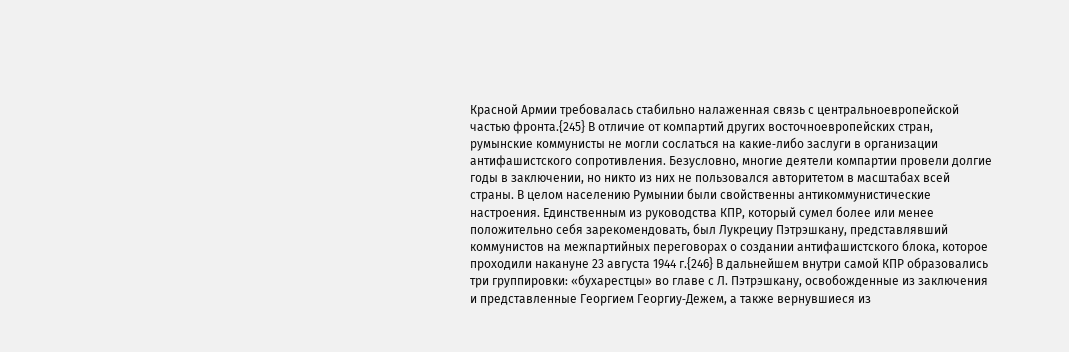Красной Армии требовалась стабильно налаженная связь с центральноевропейской частью фронта.{245} В отличие от компартий других восточноевропейских стран, румынские коммунисты не могли сослаться на какие‑либо заслуги в организации антифашистского сопротивления. Безусловно, многие деятели компартии провели долгие годы в заключении, но никто из них не пользовался авторитетом в масштабах всей страны. В целом населению Румынии были свойственны антикоммунистические настроения. Единственным из руководства КПР, который сумел более или менее положительно себя зарекомендовать, был Лукрециу Пэтрэшкану, представлявший коммунистов на межпартийных переговорах о создании антифашистского блока, которое проходили накануне 23 августа 1944 г.{246} В дальнейшем внутри самой КПР образовались три группировки: «бухарестцы» во главе с Л. Пэтрэшкану, освобожденные из заключения и представленные Георгием Георгиу‑Дежем, а также вернувшиеся из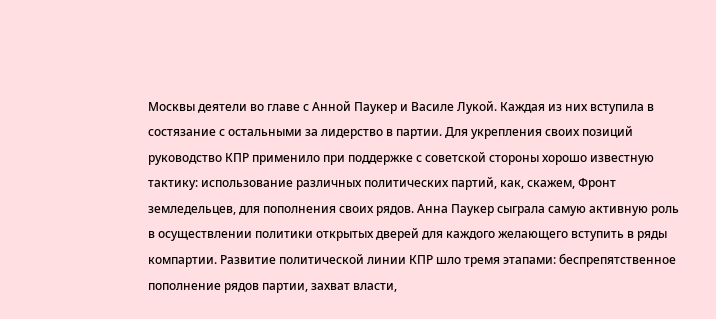Москвы деятели во главе с Анной Паукер и Василе Лукой. Каждая из них вступила в состязание с остальными за лидерство в партии. Для укрепления своих позиций руководство КПР применило при поддержке с советской стороны хорошо известную тактику: использование различных политических партий, как, скажем, Фронт земледельцев, для пополнения своих рядов. Анна Паукер сыграла самую активную роль в осуществлении политики открытых дверей для каждого желающего вступить в ряды компартии. Развитие политической линии КПР шло тремя этапами: беспрепятственное пополнение рядов партии, захват власти,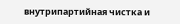внутрипартийная чистка и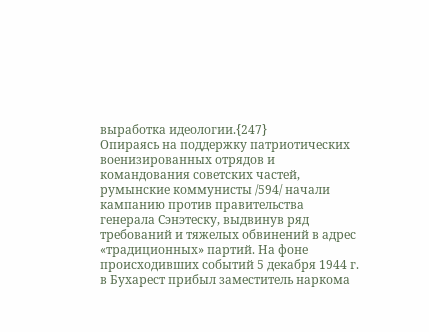выработка идеологии.{247}
Опираясь на поддержку патриотических военизированных отрядов и командования советских частей, румынские коммунисты /594/ начали кампанию против правительства генерала Сэнэтеску, выдвинув ряд требований и тяжелых обвинений в адрес «традиционных» партий. На фоне происходивших событий 5 декабря 1944 г. в Бухарест прибыл заместитель наркома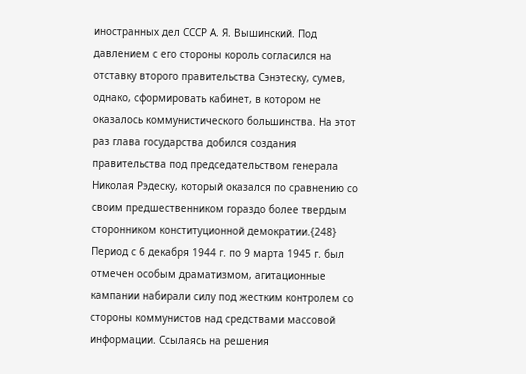иностранных дел СССР А. Я. Вышинский. Под давлением с его стороны король согласился на отставку второго правительства Сэнэтеску, сумев, однако, сформировать кабинет, в котором не оказалось коммунистического большинства. На этот раз глава государства добился создания правительства под председательством генерала Николая Рэдеску, который оказался по сравнению со своим предшественником гораздо более твердым сторонником конституционной демократии.{248}
Период с 6 декабря 1944 г. по 9 марта 1945 г. был отмечен особым драматизмом, агитационные кампании набирали силу под жестким контролем со стороны коммунистов над средствами массовой информации. Ссылаясь на решения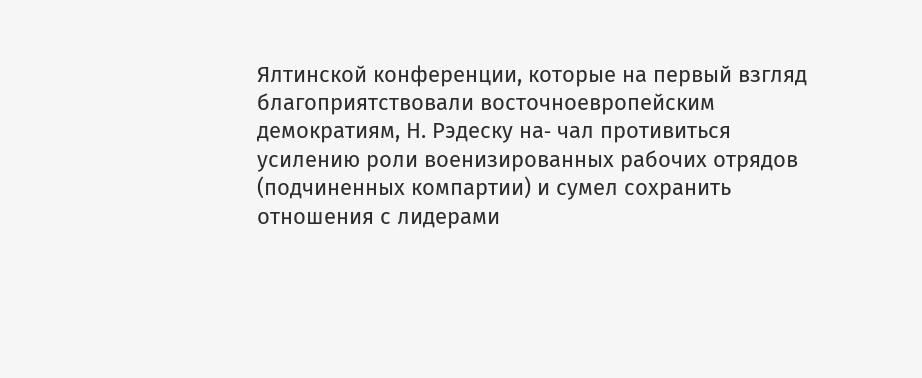Ялтинской конференции, которые на первый взгляд благоприятствовали восточноевропейским демократиям, Н. Рэдеску на‑ чал противиться усилению роли военизированных рабочих отрядов (подчиненных компартии) и сумел сохранить отношения с лидерами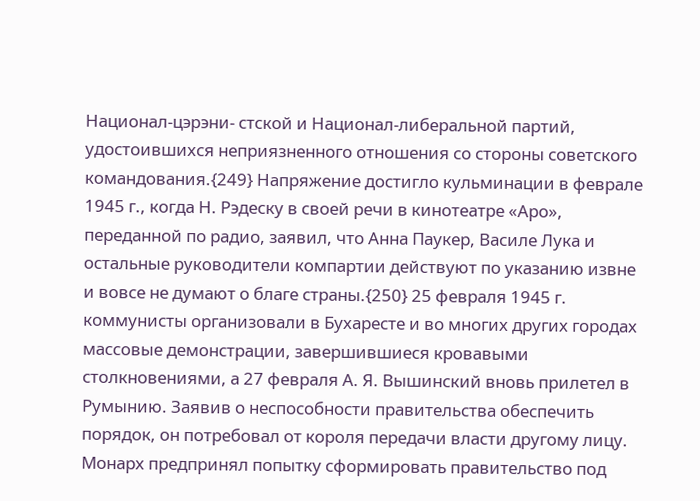Национал‑цэрэни‑ стской и Национал‑либеральной партий, удостоившихся неприязненного отношения со стороны советского командования.{249} Напряжение достигло кульминации в феврале 1945 г., когда Н. Рэдеску в своей речи в кинотеатре «Аро», переданной по радио, заявил, что Анна Паукер, Василе Лука и остальные руководители компартии действуют по указанию извне и вовсе не думают о благе страны.{250} 25 февраля 1945 г. коммунисты организовали в Бухаресте и во многих других городах массовые демонстрации, завершившиеся кровавыми столкновениями, а 27 февраля А. Я. Вышинский вновь прилетел в Румынию. Заявив о неспособности правительства обеспечить порядок, он потребовал от короля передачи власти другому лицу. Монарх предпринял попытку сформировать правительство под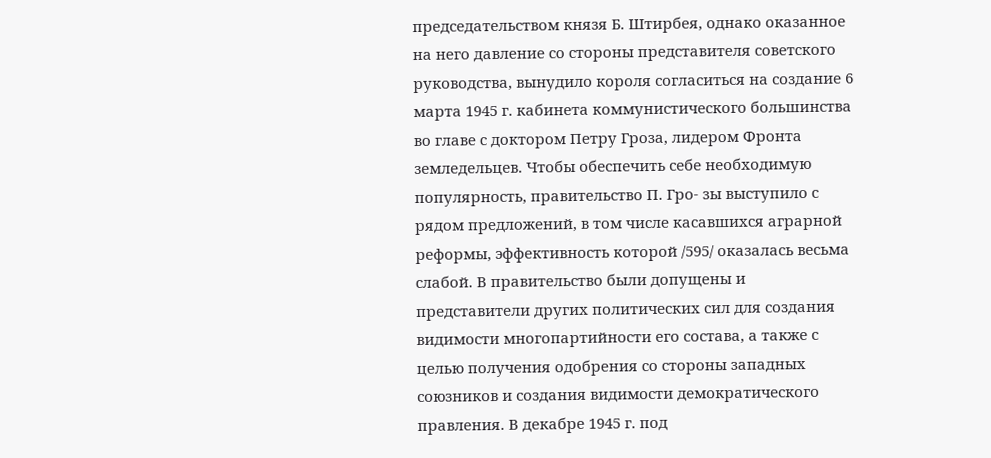председательством князя Б. Штирбея, однако оказанное на него давление со стороны представителя советского руководства, вынудило короля согласиться на создание 6 марта 1945 г. кабинета коммунистического большинства во главе с доктором Петру Гроза, лидером Фронта земледельцев. Чтобы обеспечить себе необходимую популярность, правительство П. Гро‑ зы выступило с рядом предложений, в том числе касавшихся аграрной реформы, эффективность которой /595/ оказалась весьма слабой. В правительство были допущены и представители других политических сил для создания видимости многопартийности его состава, а также с целью получения одобрения со стороны западных союзников и создания видимости демократического правления. В декабре 1945 г. под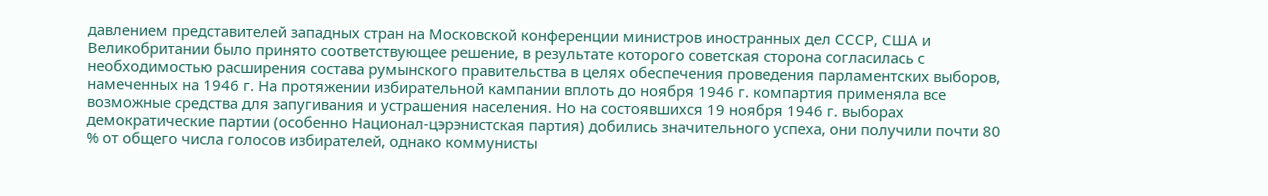давлением представителей западных стран на Московской конференции министров иностранных дел СССР, США и Великобритании было принято соответствующее решение, в результате которого советская сторона согласилась с необходимостью расширения состава румынского правительства в целях обеспечения проведения парламентских выборов, намеченных на 1946 г. На протяжении избирательной кампании вплоть до ноября 1946 г. компартия применяла все возможные средства для запугивания и устрашения населения. Но на состоявшихся 19 ноября 1946 г. выборах демократические партии (особенно Национал‑цэрэнистская партия) добились значительного успеха, они получили почти 80 % от общего числа голосов избирателей, однако коммунисты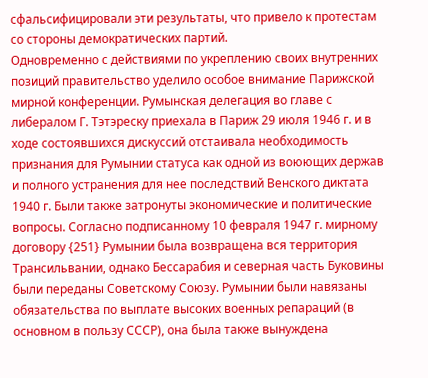сфальсифицировали эти результаты, что привело к протестам со стороны демократических партий.
Одновременно с действиями по укреплению своих внутренних позиций правительство уделило особое внимание Парижской мирной конференции. Румынская делегация во главе с либералом Г. Тэтэреску приехала в Париж 29 июля 1946 г. и в ходе состоявшихся дискуссий отстаивала необходимость признания для Румынии статуса как одной из воюющих держав и полного устранения для нее последствий Венского диктата 1940 г. Были также затронуты экономические и политические вопросы. Согласно подписанному 10 февраля 1947 г. мирному договору {251} Румынии была возвращена вся территория Трансильвании, однако Бессарабия и северная часть Буковины были переданы Советскому Союзу. Румынии были навязаны обязательства по выплате высоких военных репараций (в основном в пользу СССР), она была также вынуждена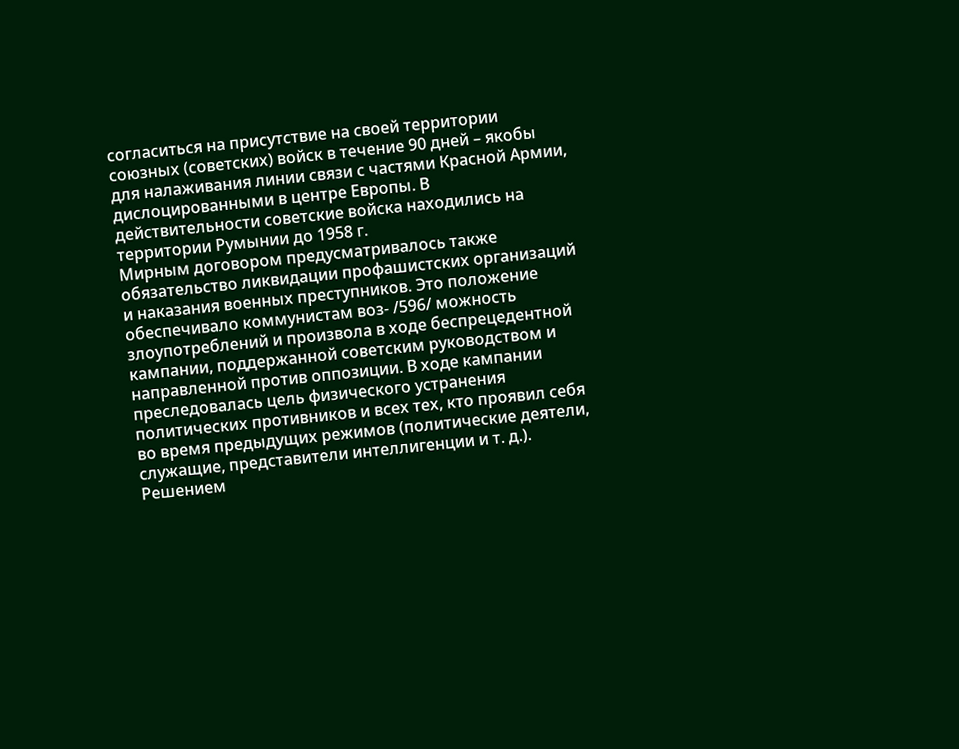согласиться на присутствие на своей территории союзных (советских) войск в течение 90 дней – якобы для налаживания линии связи с частями Красной Армии, дислоцированными в центре Европы. В действительности советские войска находились на территории Румынии до 1958 г.
Мирным договором предусматривалось также обязательство ликвидации профашистских организаций и наказания военных преступников. Это положение обеспечивало коммунистам воз‑ /596/ можность злоупотреблений и произвола в ходе беспрецедентной кампании, поддержанной советским руководством и направленной против оппозиции. В ходе кампании преследовалась цель физического устранения политических противников и всех тех, кто проявил себя во время предыдущих режимов (политические деятели, служащие, представители интеллигенции и т. д.). Решением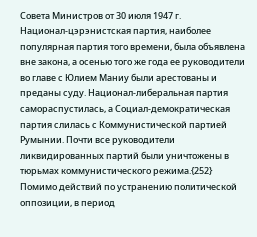Совета Министров от 30 июля 1947 г. Национал‑цэрэнистская партия, наиболее популярная партия того времени, была объявлена вне закона, а осенью того же года ее руководители во главе с Юлием Маниу были арестованы и преданы суду. Национал‑либеральная партия самораспустилась, а Социал‑демократическая партия слилась с Коммунистической партией Румынии. Почти все руководители ликвидированных партий были уничтожены в тюрьмах коммунистического режима.{252}
Помимо действий по устранению политической оппозиции, в период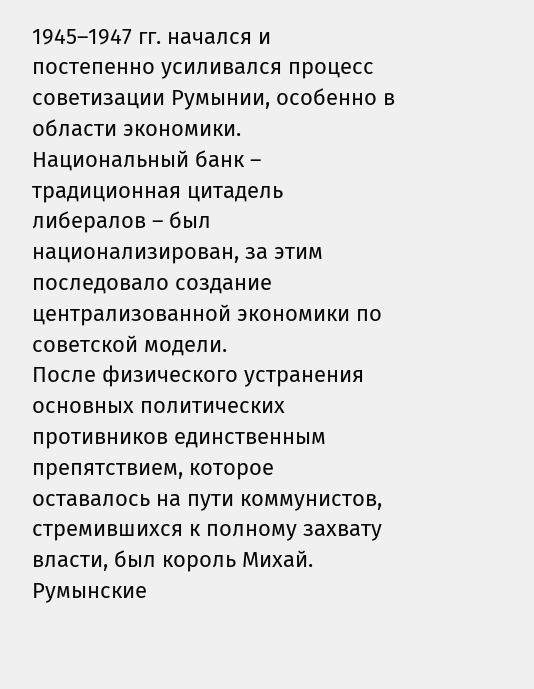1945–1947 гг. начался и постепенно усиливался процесс советизации Румынии, особенно в области экономики. Национальный банк – традиционная цитадель либералов – был национализирован, за этим последовало создание централизованной экономики по советской модели.
После физического устранения основных политических противников единственным препятствием, которое оставалось на пути коммунистов, стремившихся к полному захвату власти, был король Михай. Румынские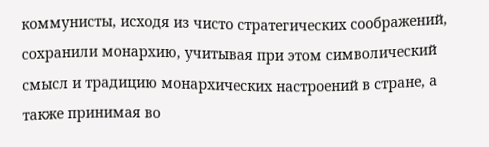коммунисты, исходя из чисто стратегических соображений, сохранили монархию, учитывая при этом символический смысл и традицию монархических настроений в стране, а также принимая во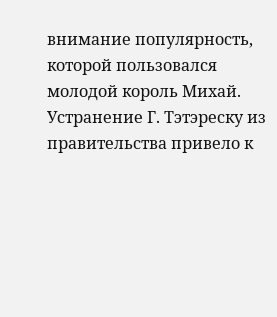внимание популярность, которой пользовался молодой король Михай. Устранение Г. Тэтэреску из правительства привело к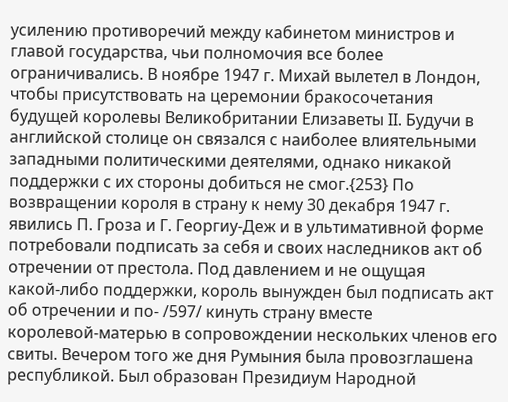усилению противоречий между кабинетом министров и главой государства, чьи полномочия все более ограничивались. В ноябре 1947 г. Михай вылетел в Лондон, чтобы присутствовать на церемонии бракосочетания будущей королевы Великобритании Елизаветы II. Будучи в английской столице он связался с наиболее влиятельными западными политическими деятелями, однако никакой поддержки с их стороны добиться не смог.{253} По возвращении короля в страну к нему 30 декабря 1947 г. явились П. Гроза и Г. Георгиу‑Деж и в ультимативной форме потребовали подписать за себя и своих наследников акт об отречении от престола. Под давлением и не ощущая какой‑либо поддержки, король вынужден был подписать акт об отречении и по‑ /597/ кинуть страну вместе королевой‑матерью в сопровождении нескольких членов его свиты. Вечером того же дня Румыния была провозглашена республикой. Был образован Президиум Народной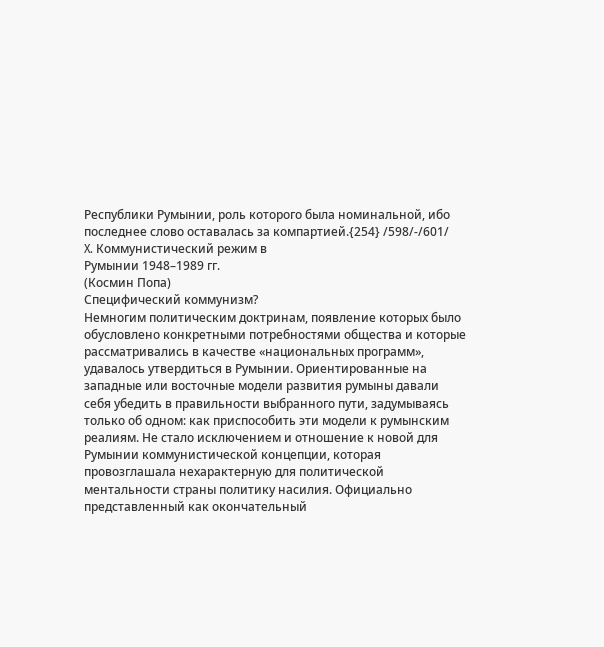Республики Румынии, роль которого была номинальной, ибо последнее слово оставалась за компартией.{254} /598/‑/601/
X. Коммунистический режим в
Румынии 1948–1989 гг.
(Космин Попа)
Специфический коммунизм?
Немногим политическим доктринам, появление которых было обусловлено конкретными потребностями общества и которые рассматривались в качестве «национальных программ», удавалось утвердиться в Румынии. Ориентированные на западные или восточные модели развития румыны давали себя убедить в правильности выбранного пути, задумываясь только об одном: как приспособить эти модели к румынским реалиям. Не стало исключением и отношение к новой для Румынии коммунистической концепции, которая провозглашала нехарактерную для политической ментальности страны политику насилия. Официально представленный как окончательный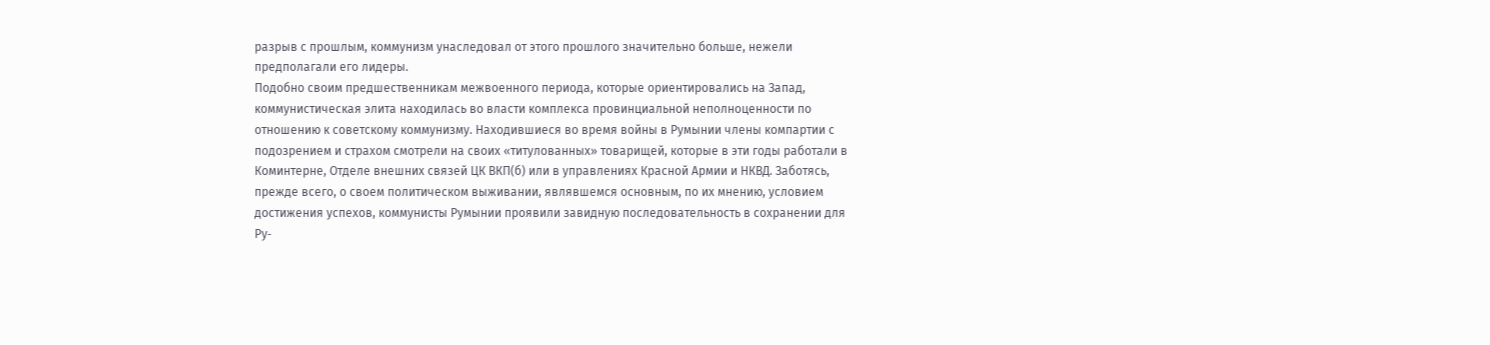разрыв с прошлым, коммунизм унаследовал от этого прошлого значительно больше, нежели предполагали его лидеры.
Подобно своим предшественникам межвоенного периода, которые ориентировались на Запад, коммунистическая элита находилась во власти комплекса провинциальной неполноценности по отношению к советскому коммунизму. Находившиеся во время войны в Румынии члены компартии с подозрением и страхом смотрели на своих «титулованных» товарищей, которые в эти годы работали в Коминтерне, Отделе внешних связей ЦК ВКП(б) или в управлениях Красной Армии и НКВД. Заботясь, прежде всего, о своем политическом выживании, являвшемся основным, по их мнению, условием достижения успехов, коммунисты Румынии проявили завидную последовательность в сохранении для Ру‑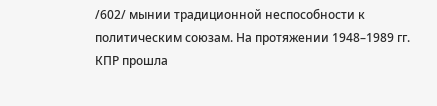/602/ мынии традиционной неспособности к политическим союзам. На протяжении 1948–1989 гг. КПР прошла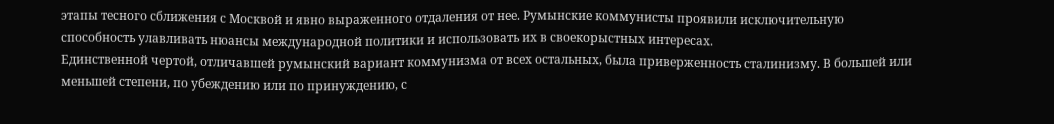этапы тесного сближения с Москвой и явно выраженного отдаления от нее. Румынские коммунисты проявили исключительную способность улавливать нюансы международной политики и использовать их в своекорыстных интересах.
Единственной чертой, отличавшей румынский вариант коммунизма от всех остальных, была приверженность сталинизму. В большей или меньшей степени, по убеждению или по принуждению, с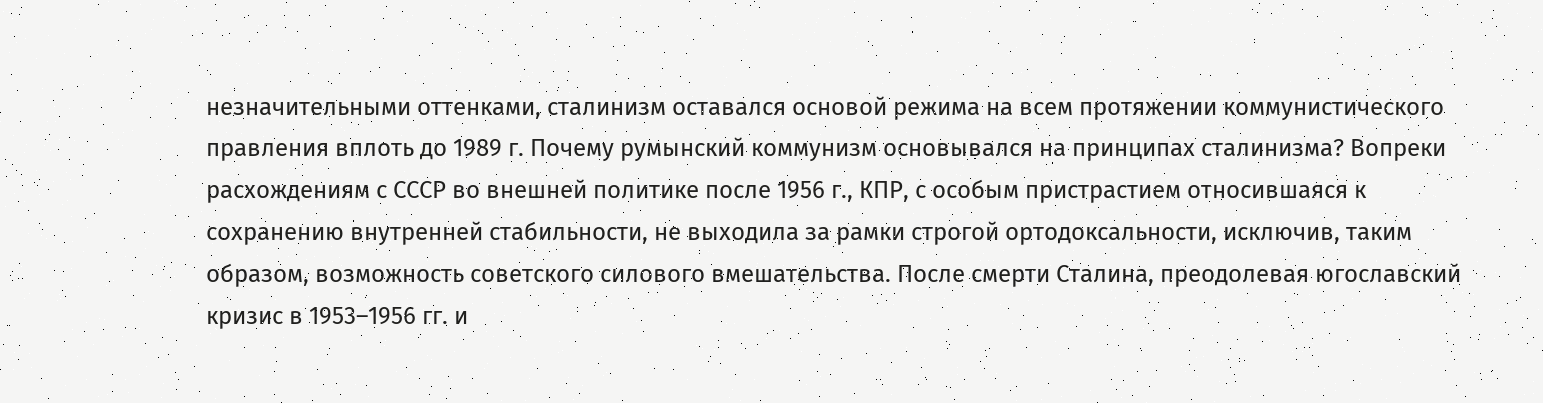незначительными оттенками, сталинизм оставался основой режима на всем протяжении коммунистического правления вплоть до 1989 г. Почему румынский коммунизм основывался на принципах сталинизма? Вопреки расхождениям с СССР во внешней политике после 1956 г., КПР, с особым пристрастием относившаяся к сохранению внутренней стабильности, не выходила за рамки строгой ортодоксальности, исключив, таким образом, возможность советского силового вмешательства. После смерти Сталина, преодолевая югославский кризис в 1953–1956 гг. и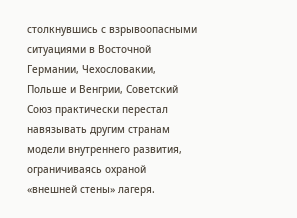столкнувшись с взрывоопасными ситуациями в Восточной Германии, Чехословакии, Польше и Венгрии, Советский Союз практически перестал навязывать другим странам модели внутреннего развития, ограничиваясь охраной «внешней стены» лагеря.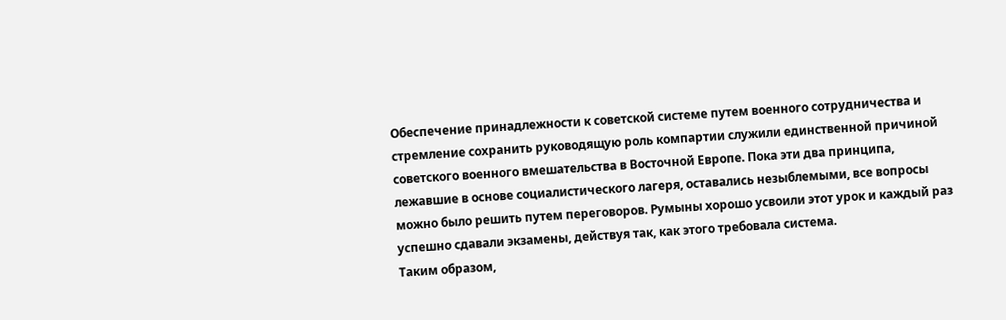Обеспечение принадлежности к советской системе путем военного сотрудничества и стремление сохранить руководящую роль компартии служили единственной причиной советского военного вмешательства в Восточной Европе. Пока эти два принципа, лежавшие в основе социалистического лагеря, оставались незыблемыми, все вопросы можно было решить путем переговоров. Румыны хорошо усвоили этот урок и каждый раз успешно сдавали экзамены, действуя так, как этого требовала система.
Таким образом,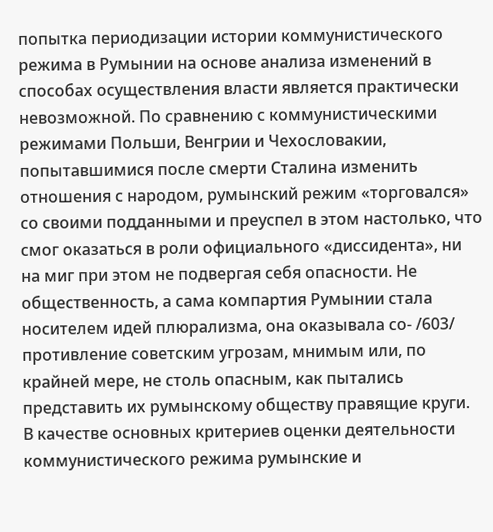попытка периодизации истории коммунистического режима в Румынии на основе анализа изменений в способах осуществления власти является практически невозможной. По сравнению с коммунистическими режимами Польши, Венгрии и Чехословакии, попытавшимися после смерти Сталина изменить отношения с народом, румынский режим «торговался» со своими подданными и преуспел в этом настолько, что смог оказаться в роли официального «диссидента», ни на миг при этом не подвергая себя опасности. Не общественность, а сама компартия Румынии стала носителем идей плюрализма, она оказывала со‑ /603/ противление советским угрозам, мнимым или, по крайней мере, не столь опасным, как пытались представить их румынскому обществу правящие круги.
В качестве основных критериев оценки деятельности коммунистического режима румынские и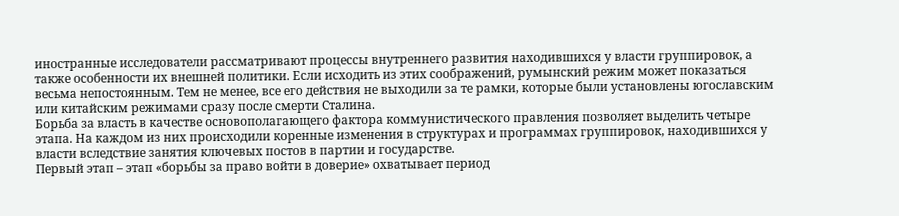иностранные исследователи рассматривают процессы внутреннего развития находившихся у власти группировок, а также особенности их внешней политики. Если исходить из этих соображений, румынский режим может показаться весьма непостоянным. Тем не менее, все его действия не выходили за те рамки, которые были установлены югославским или китайским режимами сразу после смерти Сталина.
Борьба за власть в качестве основополагающего фактора коммунистического правления позволяет выделить четыре этапа. На каждом из них происходили коренные изменения в структурах и программах группировок, находившихся у власти вследствие занятия ключевых постов в партии и государстве.
Первый этап – этап «борьбы за право войти в доверие» охватывает период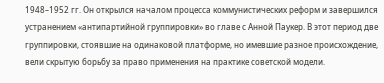1948–1952 гг. Он открылся началом процесса коммунистических реформ и завершился устранением «антипартийной группировки» во главе с Анной Паукер. В этот период две группировки, стоявшие на одинаковой платформе, но имевшие разное происхождение, вели скрытую борьбу за право применения на практике советской модели.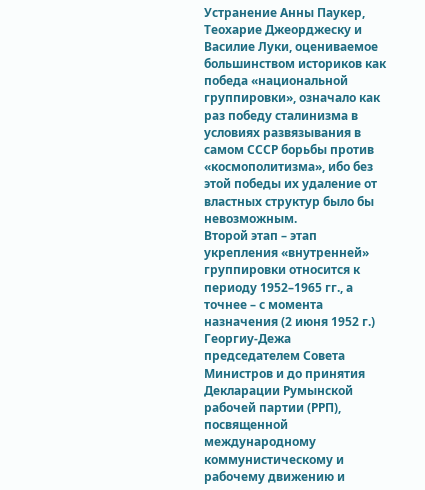Устранение Анны Паукер, Теохарие Джеорджеску и Василие Луки, оцениваемое большинством историков как победа «национальной группировки», означало как раз победу сталинизма в условиях развязывания в самом СССР борьбы против «космополитизма», ибо без этой победы их удаление от властных структур было бы невозможным.
Второй этап – этап укрепления «внутренней» группировки относится к периоду 1952–1965 гг., а точнее – с момента назначения (2 июня 1952 г.) Георгиу‑Дежа председателем Совета Министров и до принятия Декларации Румынской рабочей партии (РРП), посвященной международному коммунистическому и рабочему движению и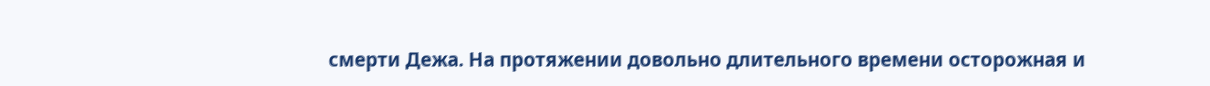смерти Дежа. На протяжении довольно длительного времени осторожная и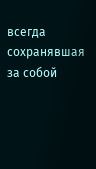всегда сохранявшая за собой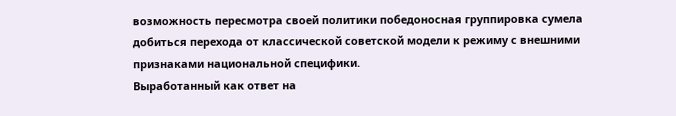возможность пересмотра своей политики победоносная группировка сумела добиться перехода от классической советской модели к режиму с внешними признаками национальной специфики.
Выработанный как ответ на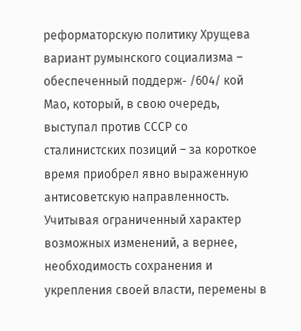реформаторскую политику Хрущева вариант румынского социализма – обеспеченный поддерж‑ /604/ кой Мао, который, в свою очередь, выступал против СССР со сталинистских позиций – за короткое время приобрел явно выраженную антисоветскую направленность. Учитывая ограниченный характер возможных изменений, а вернее, необходимость сохранения и укрепления своей власти, перемены в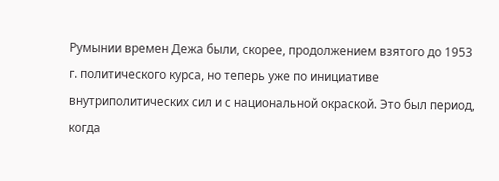Румынии времен Дежа были, скорее, продолжением взятого до 1953 г. политического курса, но теперь уже по инициативе внутриполитических сил и с национальной окраской. Это был период, когда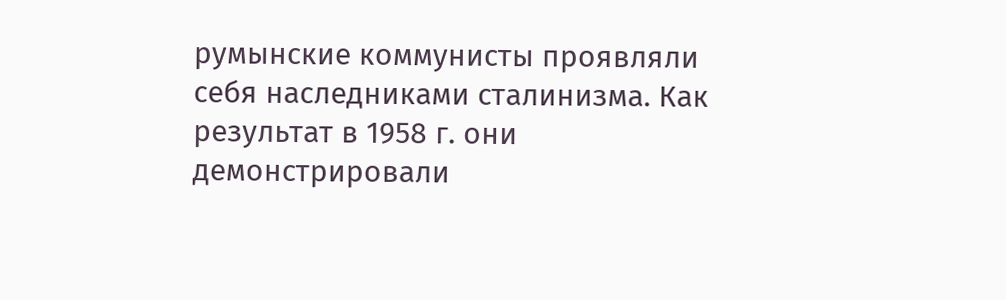румынские коммунисты проявляли себя наследниками сталинизма. Как результат в 1958 г. они демонстрировали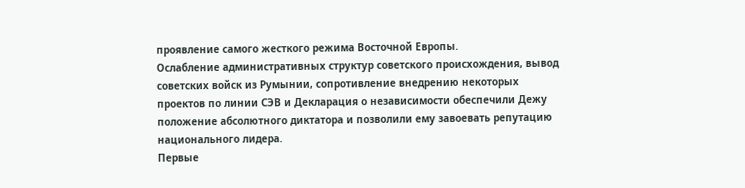проявление самого жесткого режима Восточной Европы.
Ослабление административных структур советского происхождения, вывод советских войск из Румынии, сопротивление внедрению некоторых проектов по линии СЭВ и Декларация о независимости обеспечили Дежу положение абсолютного диктатора и позволили ему завоевать репутацию национального лидера.
Первые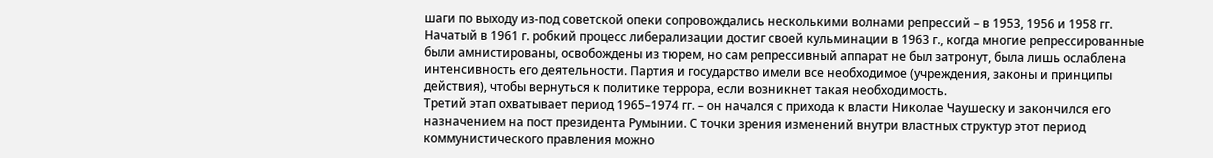шаги по выходу из‑под советской опеки сопровождались несколькими волнами репрессий – в 1953, 1956 и 1958 гг. Начатый в 1961 г. робкий процесс либерализации достиг своей кульминации в 1963 г., когда многие репрессированные были амнистированы, освобождены из тюрем, но сам репрессивный аппарат не был затронут, была лишь ослаблена интенсивность его деятельности. Партия и государство имели все необходимое (учреждения, законы и принципы действия), чтобы вернуться к политике террора, если возникнет такая необходимость.
Третий этап охватывает период 1965–1974 гг. – он начался с прихода к власти Николае Чаушеску и закончился его назначением на пост президента Румынии. С точки зрения изменений внутри властных структур этот период коммунистического правления можно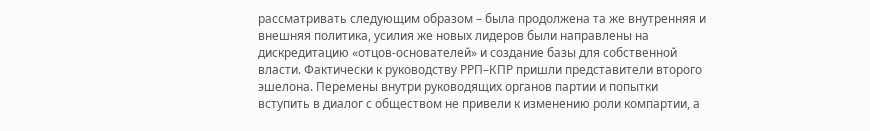рассматривать следующим образом – была продолжена та же внутренняя и внешняя политика, усилия же новых лидеров были направлены на дискредитацию «отцов‑основателей» и создание базы для собственной власти. Фактически к руководству РРП–КПР пришли представители второго эшелона. Перемены внутри руководящих органов партии и попытки вступить в диалог с обществом не привели к изменению роли компартии, а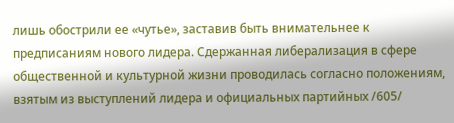лишь обострили ее «чутье», заставив быть внимательнее к предписаниям нового лидера. Сдержанная либерализация в сфере общественной и культурной жизни проводилась согласно положениям, взятым из выступлений лидера и официальных партийных /605/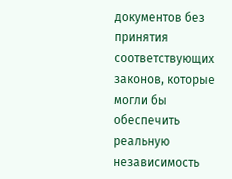документов без принятия соответствующих законов, которые могли бы обеспечить реальную независимость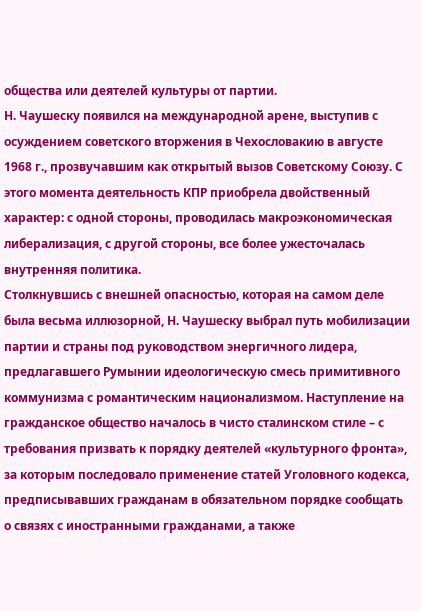общества или деятелей культуры от партии.
Н. Чаушеску появился на международной арене, выступив с осуждением советского вторжения в Чехословакию в августе 1968 г., прозвучавшим как открытый вызов Советскому Союзу. С этого момента деятельность КПР приобрела двойственный характер: с одной стороны, проводилась макроэкономическая либерализация, с другой стороны, все более ужесточалась внутренняя политика.
Столкнувшись с внешней опасностью, которая на самом деле была весьма иллюзорной, Н. Чаушеску выбрал путь мобилизации партии и страны под руководством энергичного лидера, предлагавшего Румынии идеологическую смесь примитивного коммунизма с романтическим национализмом. Наступление на гражданское общество началось в чисто сталинском стиле – с требования призвать к порядку деятелей «культурного фронта», за которым последовало применение статей Уголовного кодекса, предписывавших гражданам в обязательном порядке сообщать о связях с иностранными гражданами, а также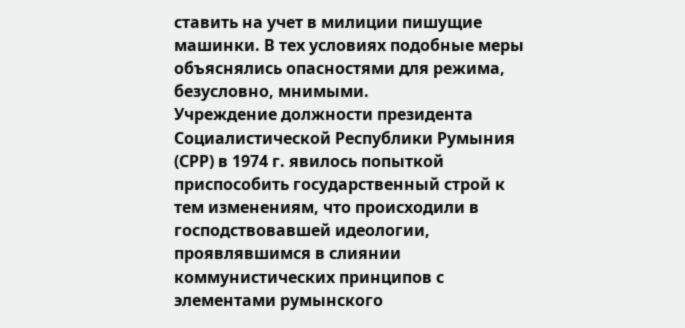ставить на учет в милиции пишущие машинки. В тех условиях подобные меры объяснялись опасностями для режима, безусловно, мнимыми.
Учреждение должности президента Социалистической Республики Румыния (СРР) в 1974 г. явилось попыткой приспособить государственный строй к тем изменениям, что происходили в господствовавшей идеологии, проявлявшимся в слиянии коммунистических принципов с элементами румынского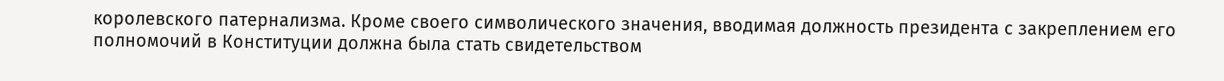королевского патернализма. Кроме своего символического значения, вводимая должность президента с закреплением его полномочий в Конституции должна была стать свидетельством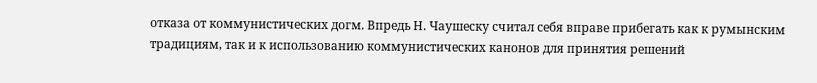отказа от коммунистических догм. Впредь Н. Чаушеску считал себя вправе прибегать как к румынским традициям, так и к использованию коммунистических канонов для принятия решений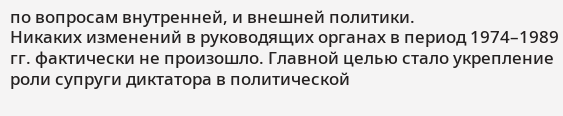по вопросам внутренней, и внешней политики.
Никаких изменений в руководящих органах в период 1974–1989 гг. фактически не произошло. Главной целью стало укрепление роли супруги диктатора в политической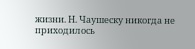жизни. Н. Чаушеску никогда не приходилось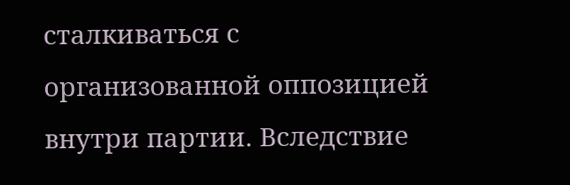сталкиваться с организованной оппозицией внутри партии. Вследствие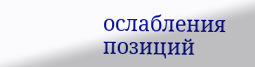ослабления позиций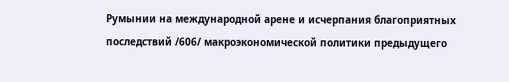Румынии на международной арене и исчерпания благоприятных последствий /606/ макроэкономической политики предыдущего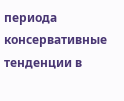периода консервативные тенденции в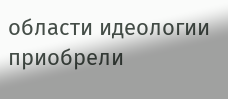области идеологии приобрели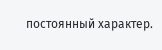постоянный характер.